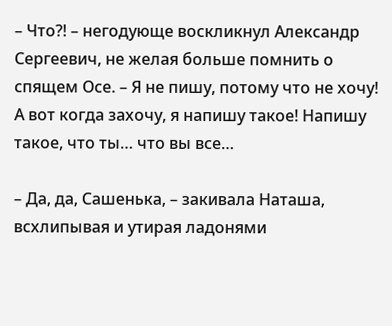– Что?! – негодующе воскликнул Александр Сергеевич, не желая больше помнить о спящем Осе. – Я не пишу, потому что не хочу! А вот когда захочу, я напишу такое! Напишу такое, что ты… что вы все…

– Да, да, Сашенька, – закивала Наташа, всхлипывая и утирая ладонями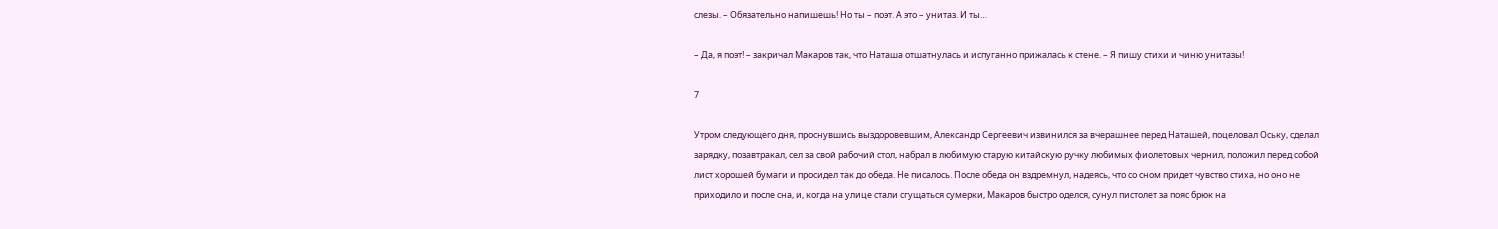слезы. – Обязательно напишешь! Но ты – поэт. А это – унитаз. И ты…

– Да, я поэт! – закричал Макаров так, что Наташа отшатнулась и испуганно прижалась к стене. – Я пишу стихи и чиню унитазы!

7

Утром следующего дня, проснувшись выздоровевшим, Александр Сергеевич извинился за вчерашнее перед Наташей, поцеловал Оську, сделал зарядку, позавтракал, сел за свой рабочий стол, набрал в любимую старую китайскую ручку любимых фиолетовых чернил, положил перед собой лист хорошей бумаги и просидел так до обеда. Не писалось. После обеда он вздремнул, надеясь, что со сном придет чувство стиха, но оно не приходило и после сна, и, когда на улице стали сгущаться сумерки, Макаров быстро оделся, сунул пистолет за пояс брюк на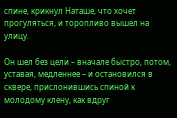спине, крикнул Наташе, что хочет прогуляться, и торопливо вышел на улицу.

Он шел без цели – вначале быстро, потом, уставая, медленнее – и остановился в сквере, прислонившись спиной к молодому клену, как вдруг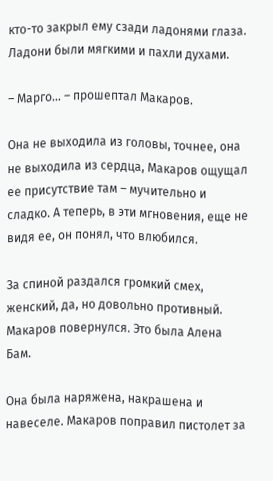кто-то закрыл ему сзади ладонями глаза. Ладони были мягкими и пахли духами.

– Марго… – прошептал Макаров.

Она не выходила из головы, точнее, она не выходила из сердца, Макаров ощущал ее присутствие там – мучительно и сладко. А теперь, в эти мгновения, еще не видя ее, он понял, что влюбился.

За спиной раздался громкий смех, женский, да, но довольно противный. Макаров повернулся. Это была Алена Бам.

Она была наряжена, накрашена и навеселе. Макаров поправил пистолет за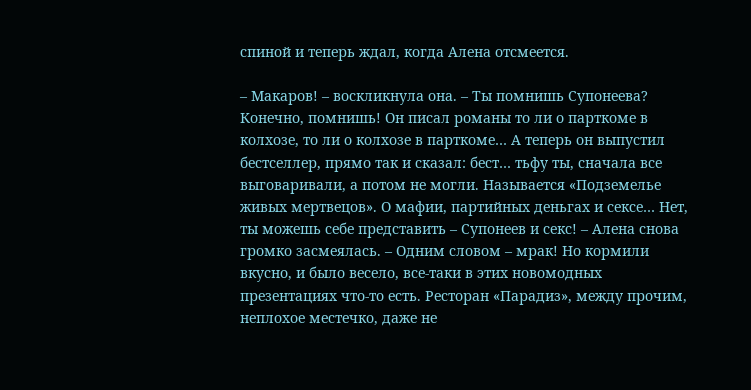спиной и теперь ждал, когда Алена отсмеется.

– Макаров! – воскликнула она. – Ты помнишь Супонеева? Конечно, помнишь! Он писал романы то ли о парткоме в колхозе, то ли о колхозе в парткоме… А теперь он выпустил бестселлер, прямо так и сказал: бест… тьфу ты, сначала все выговаривали, а потом не могли. Называется «Подземелье живых мертвецов». О мафии, партийных деньгах и сексе… Нет, ты можешь себе представить – Супонеев и секс! – Алена снова громко засмеялась. – Одним словом – мрак! Но кормили вкусно, и было весело, все-таки в этих новомодных презентациях что-то есть. Ресторан «Парадиз», между прочим, неплохое местечко, даже не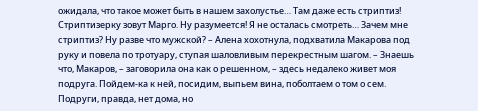ожидала, что такое может быть в нашем захолустье… Там даже есть стриптиз! Стриптизерку зовут Марго. Ну разумеется! Я не осталась смотреть… Зачем мне стриптиз? Ну разве что мужской? – Алена хохотнула, подхватила Макарова под руку и повела по тротуару, ступая шаловливым перекрестным шагом. – Знаешь что, Макаров, – заговорила она как о решенном, – здесь недалеко живет моя подруга. Пойдем-ка к ней, посидим, выпьем вина, поболтаем о том о сем. Подруги, правда, нет дома, но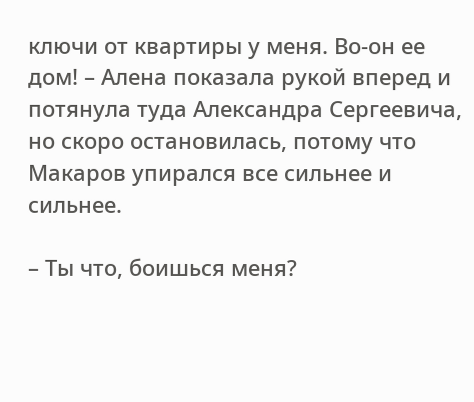ключи от квартиры у меня. Во-он ее дом! – Алена показала рукой вперед и потянула туда Александра Сергеевича, но скоро остановилась, потому что Макаров упирался все сильнее и сильнее.

– Ты что, боишься меня?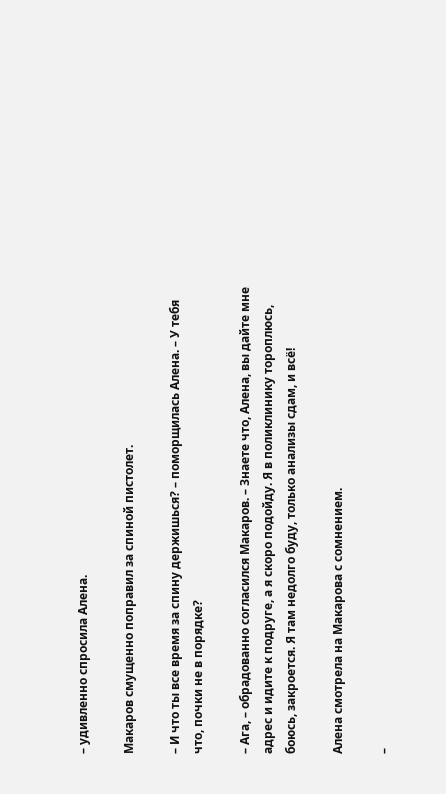– удивленно спросила Алена.

Макаров смущенно поправил за спиной пистолет.

– И что ты все время за спину держишься? – поморщилась Алена. – У тебя что, почки не в порядке?

– Ага, – обрадованно согласился Макаров. – Знаете что, Алена, вы дайте мне адрес и идите к подруге, а я скоро подойду. Я в поликлинику тороплюсь, боюсь, закроется. Я там недолго буду, только анализы сдам, и всё!

Алена смотрела на Макарова с сомнением.

–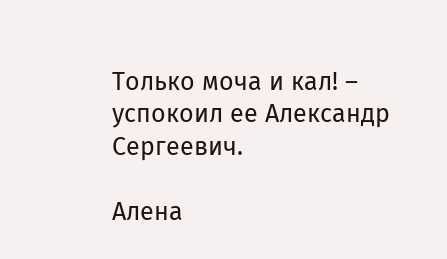Только моча и кал! – успокоил ее Александр Сергеевич.

Алена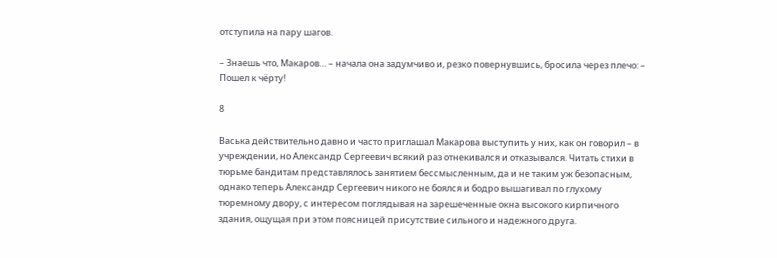отступила на пару шагов.

– Знаешь что, Макаров… – начала она задумчиво и, резко повернувшись, бросила через плечо: – Пошел к чёрту!

8

Васька действительно давно и часто приглашал Макарова выступить у них, как он говорил – в учреждении, но Александр Сергеевич всякий раз отнекивался и отказывался. Читать стихи в тюрьме бандитам представлялось занятием бессмысленным, да и не таким уж безопасным, однако теперь Александр Сергеевич никого не боялся и бодро вышагивал по глухому тюремному двору, с интересом поглядывая на зарешеченные окна высокого кирпичного здания, ощущая при этом поясницей присутствие сильного и надежного друга.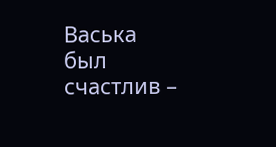Васька был счастлив –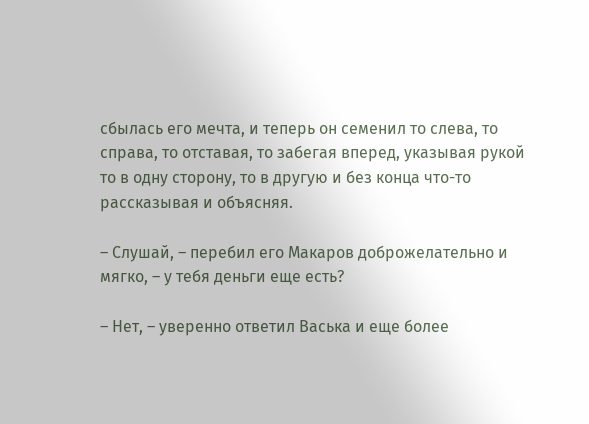сбылась его мечта, и теперь он семенил то слева, то справа, то отставая, то забегая вперед, указывая рукой то в одну сторону, то в другую и без конца что-то рассказывая и объясняя.

– Слушай, – перебил его Макаров доброжелательно и мягко, – у тебя деньги еще есть?

– Нет, – уверенно ответил Васька и еще более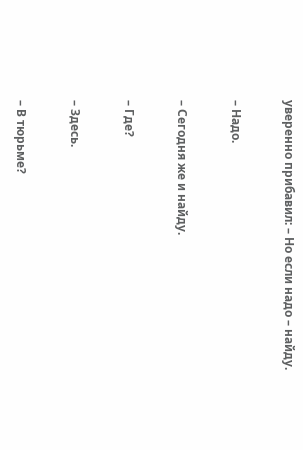уверенно прибавил: – Но если надо – найду.

– Надо.

– Сегодня же и найду.

– Где?

– Здесь.

– В тюрьме?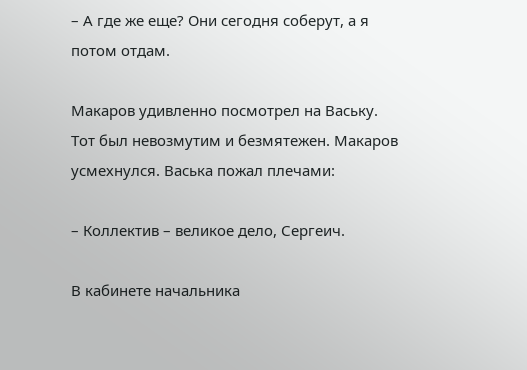– А где же еще? Они сегодня соберут, а я потом отдам.

Макаров удивленно посмотрел на Ваську. Тот был невозмутим и безмятежен. Макаров усмехнулся. Васька пожал плечами:

– Коллектив – великое дело, Сергеич.

В кабинете начальника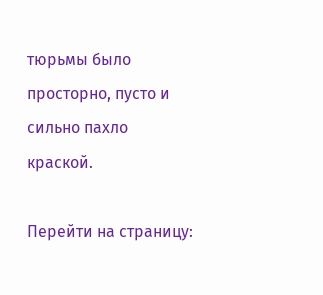тюрьмы было просторно, пусто и сильно пахло краской.

Перейти на страницу: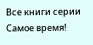Все книги серии Самое время!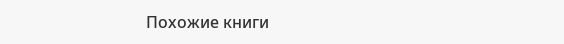Похожие книги